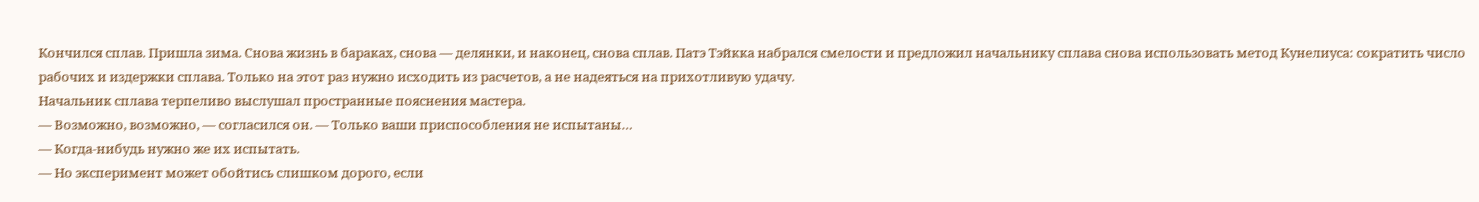Кончился сплав. Пришла зима. Снова жизнь в бараках, снова — делянки, и наконец, снова сплав. Патэ Тэйкка набрался смелости и предложил начальнику сплава снова использовать метод Кунелиуса: сократить число рабочих и издержки сплава. Только на этот раз нужно исходить из расчетов, а не надеяться на прихотливую удачу.
Начальник сплава терпеливо выслушал пространные пояснения мастера.
— Возможно, возможно, — согласился он. — Только ваши приспособления не испытаны…
— Когда-нибудь нужно же их испытать.
— Но эксперимент может обойтись слишком дорого, если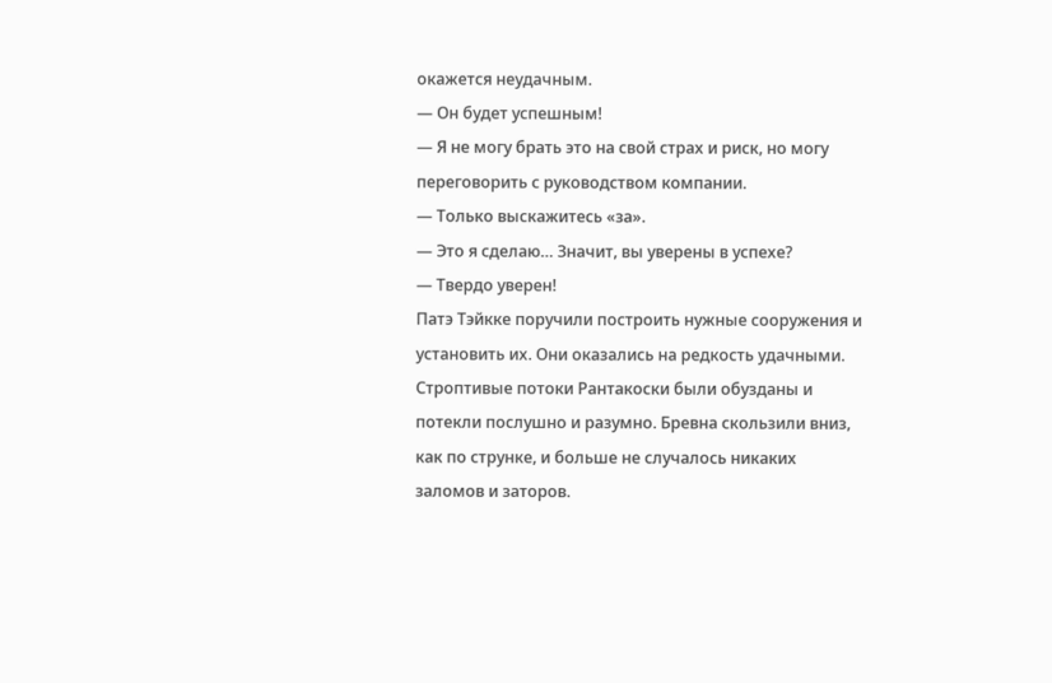окажется неудачным.
— Он будет успешным!
— Я не могу брать это на свой страх и риск, но могу переговорить с руководством компании.
— Только выскажитесь «за».
— Это я сделаю… Значит, вы уверены в успехе?
— Твердо уверен!
Патэ Тэйкке поручили построить нужные сооружения и установить их. Они оказались на редкость удачными. Строптивые потоки Рантакоски были обузданы и потекли послушно и разумно. Бревна скользили вниз, как по струнке, и больше не случалось никаких заломов и заторов.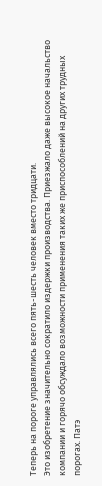Теперь на пороге управлялись всего пять-шесть человек вместо тридцати.
Это изобретение значительно сократило издержки производства. Приезжало даже высокое начальство компании и горячо обсуждало возможности применения таких же приспособлений на других трудных порогах. Патэ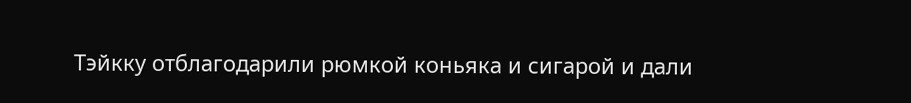Тэйкку отблагодарили рюмкой коньяка и сигарой и дали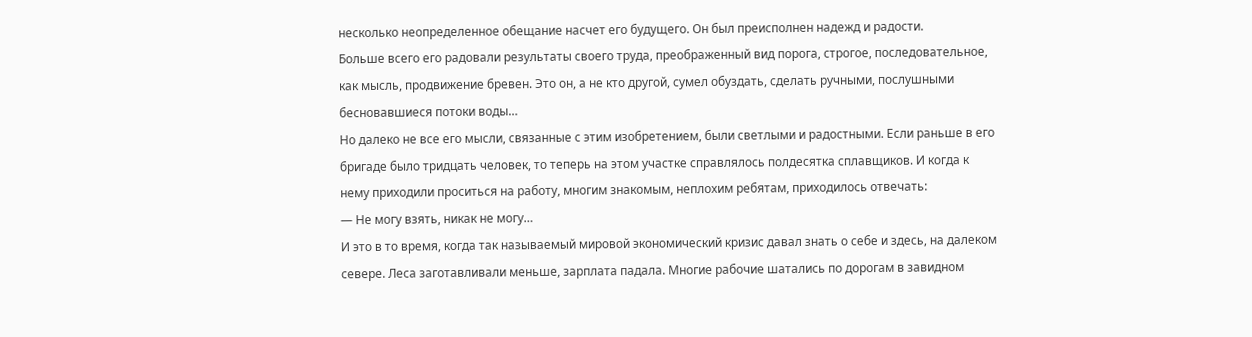несколько неопределенное обещание насчет его будущего. Он был преисполнен надежд и радости.
Больше всего его радовали результаты своего труда, преображенный вид порога, строгое, последовательное, как мысль, продвижение бревен. Это он, а не кто другой, сумел обуздать, сделать ручными, послушными бесновавшиеся потоки воды…
Но далеко не все его мысли, связанные с этим изобретением, были светлыми и радостными. Если раньше в его бригаде было тридцать человек, то теперь на этом участке справлялось полдесятка сплавщиков. И когда к нему приходили проситься на работу, многим знакомым, неплохим ребятам, приходилось отвечать:
— Не могу взять, никак не могу…
И это в то время, когда так называемый мировой экономический кризис давал знать о себе и здесь, на далеком севере. Леса заготавливали меньше, зарплата падала. Многие рабочие шатались по дорогам в завидном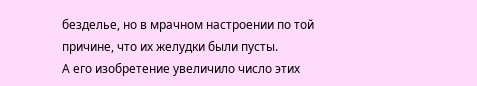безделье, но в мрачном настроении по той причине, что их желудки были пусты.
А его изобретение увеличило число этих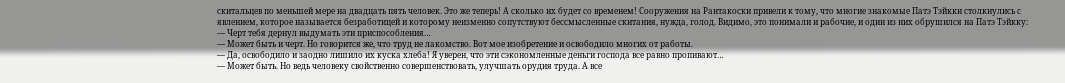скитальцев по меньшей мере на двадцать пять человек. Это же теперь! А сколько их будет со временем! Сооружения на Рантакоски привели к тому, что многие знакомые Патэ Тэйкки столкнулись с явлением, которое называется безработицей и которому неизменно сопутствуют бессмысленные скитания, нужда, голод. Видимо, это понимали и рабочие, и один из них обрушился на Патэ Тэйкку:
— Черт тебя дернул выдумать эти приспособления…
— Может быть и черт. Но говорится же, что труд не лакомство. Вот мое изобретение и освободило многих от работы.
— Да, освободило и заодно лишило их куска хлеба! Я уверен, что эти сэкономленные деньги господа все равно пропивают…
— Может быть. Но ведь человеку свойственно совершенствовать, улучшать орудия труда. А все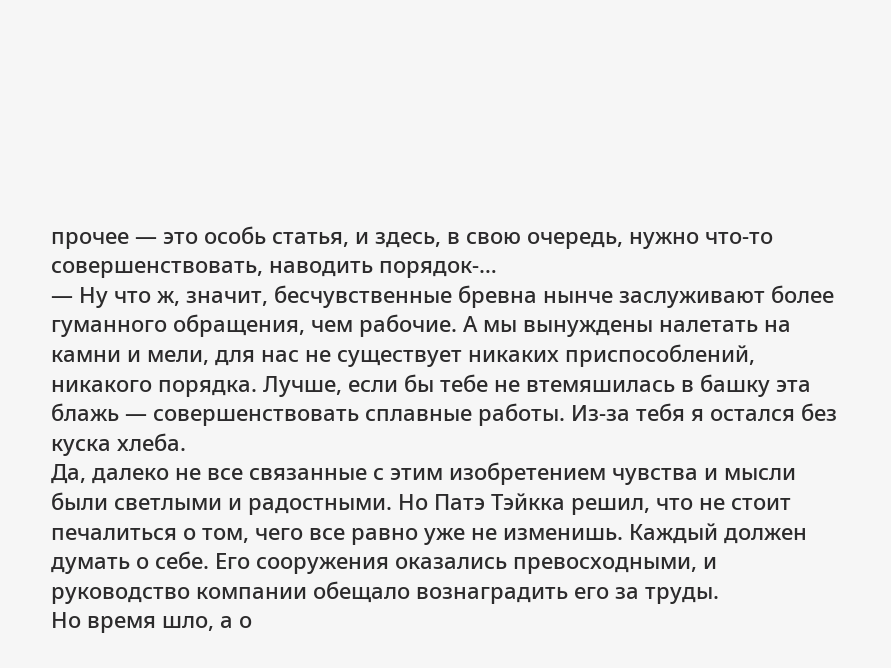прочее — это особь статья, и здесь, в свою очередь, нужно что-то совершенствовать, наводить порядок-…
— Ну что ж, значит, бесчувственные бревна нынче заслуживают более гуманного обращения, чем рабочие. А мы вынуждены налетать на камни и мели, для нас не существует никаких приспособлений, никакого порядка. Лучше, если бы тебе не втемяшилась в башку эта блажь — совершенствовать сплавные работы. Из-за тебя я остался без куска хлеба.
Да, далеко не все связанные с этим изобретением чувства и мысли были светлыми и радостными. Но Патэ Тэйкка решил, что не стоит печалиться о том, чего все равно уже не изменишь. Каждый должен думать о себе. Его сооружения оказались превосходными, и руководство компании обещало вознаградить его за труды.
Но время шло, а о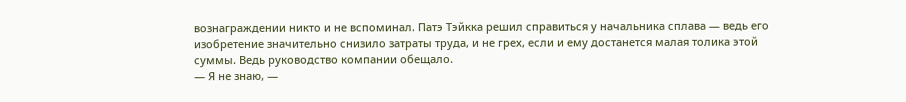вознаграждении никто и не вспоминал. Патэ Тэйкка решил справиться у начальника сплава — ведь его изобретение значительно снизило затраты труда, и не грех, если и ему достанется малая толика этой суммы. Ведь руководство компании обещало.
— Я не знаю, —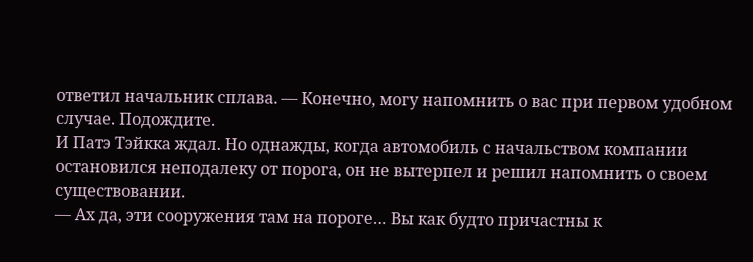ответил начальник сплава. — Конечно, могу напомнить о вас при первом удобном случае. Подождите.
И Патэ Тэйкка ждал. Но однажды, когда автомобиль с начальством компании остановился неподалеку от порога, он не вытерпел и решил напомнить о своем существовании.
— Ах да, эти сооружения там на пороге… Вы как будто причастны к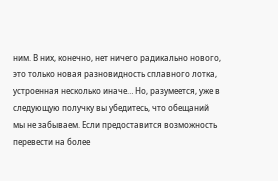ним. В них, конечно, нет ничего радикально нового, это только новая разновидность сплавного лотка, устроенная несколько иначе… Но, разумеется, уже в следующую получку вы убедитесь, что обещаний мы не забываем. Если предоставится возможность перевести на более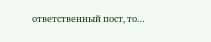ответственный пост, то…